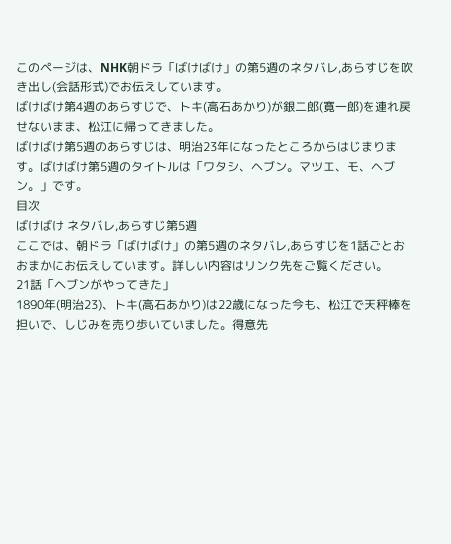このページは、NHK朝ドラ「ばけばけ」の第5週のネタバレ,あらすじを吹き出し(会話形式)でお伝えしています。
ばけばけ第4週のあらすじで、トキ(高石あかり)が銀二郎(寛一郎)を連れ戻せないまま、松江に帰ってきました。
ばけばけ第5週のあらすじは、明治23年になったところからはじまります。ばけばけ第5週のタイトルは「ワタシ、ヘブン。マツエ、モ、ヘブン。」です。
目次
ばけばけ ネタバレ,あらすじ第5週
ここでは、朝ドラ「ばけばけ」の第5週のネタバレ,あらすじを1話ごとおおまかにお伝えしています。詳しい内容はリンク先をご覧ください。
21話「ヘブンがやってきた」
1890年(明治23)、トキ(高石あかり)は22歳になった今も、松江で天秤棒を担いで、しじみを売り歩いていました。得意先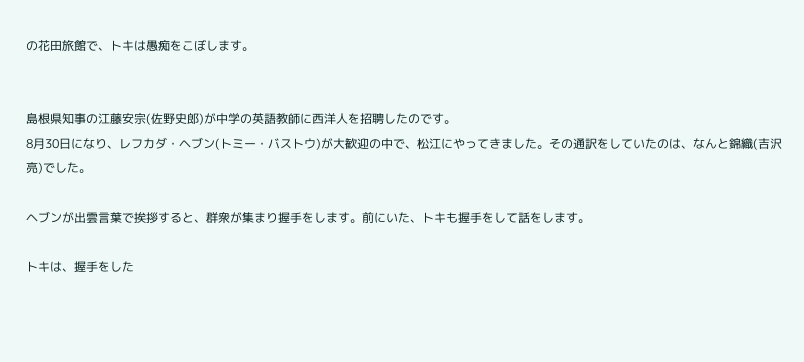の花田旅館で、トキは愚痴をこぼします。


島根県知事の江藤安宗(佐野史郎)が中学の英語教師に西洋人を招聘したのです。
8月30日になり、レフカダ・ヘブン(トミー・バストウ)が大歓迎の中で、松江にやってきました。その通訳をしていたのは、なんと錦織(吉沢亮)でした。

ヘブンが出雲言葉で挨拶すると、群衆が集まり握手をします。前にいた、トキも握手をして話をします。

トキは、握手をした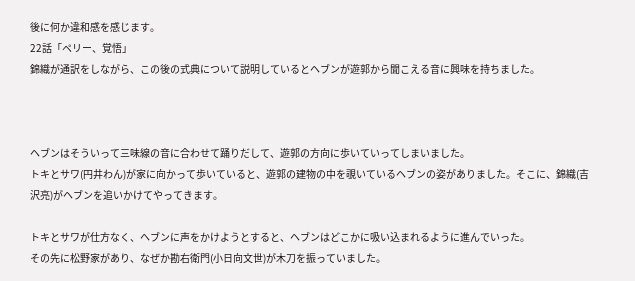後に何か違和感を感じます。
22話「ペリー、覚悟」
錦織が通訳をしながら、この後の式典について説明しているとヘブンが遊郭から聞こえる音に興味を持ちました。



ヘブンはそういって三味線の音に合わせて踊りだして、遊郭の方向に歩いていってしまいました。
トキとサワ(円井わん)が家に向かって歩いていると、遊郭の建物の中を覗いているヘブンの姿がありました。そこに、錦織(吉沢亮)がヘブンを追いかけてやってきます。

トキとサワが仕方なく、ヘブンに声をかけようとすると、ヘブンはどこかに吸い込まれるように進んでいった。
その先に松野家があり、なぜか勘右衛門(小日向文世)が木刀を振っていました。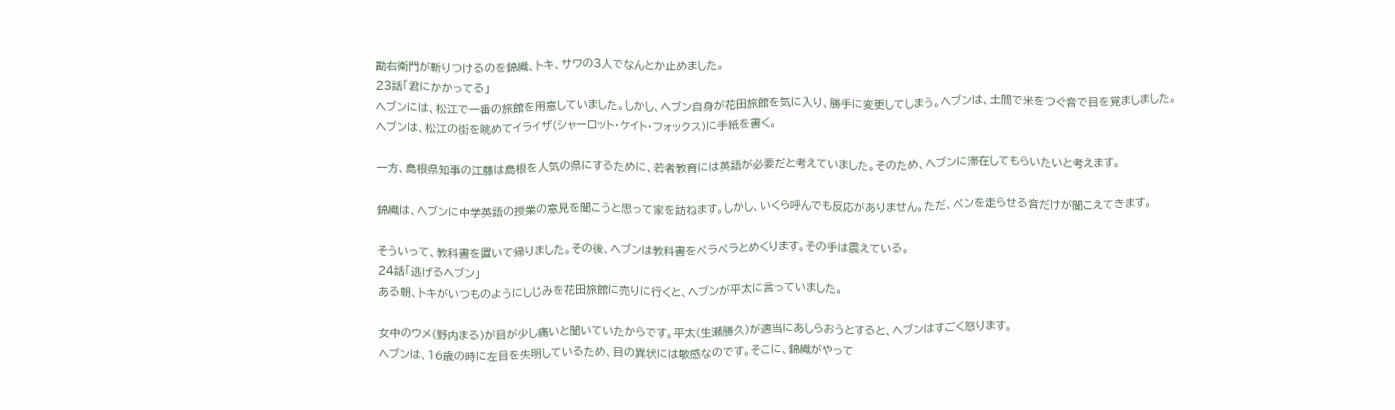勘右衛門が斬りつけるのを錦織、トキ、サワの3人でなんとか止めました。
23話「君にかかってる」
ヘブンには、松江で一番の旅館を用意していました。しかし、ヘブン自身が花田旅館を気に入り、勝手に変更してしまう。ヘブンは、土間で米をつぐ音で目を覚ましました。
ヘブンは、松江の街を眺めてイライザ(シャーロット・ケイト・フォックス)に手紙を書く。

一方、島根県知事の江藤は島根を人気の県にするために、若者教育には英語が必要だと考えていました。そのため、ヘブンに滞在してもらいたいと考えます。

錦織は、ヘブンに中学英語の授業の意見を聞こうと思って家を訪ねます。しかし、いくら呼んでも反応がありません。ただ、ペンを走らせる音だけが聞こえてきます。

そういって、教科書を置いて帰りました。その後、ヘブンは教科書をペラペラとめくります。その手は震えている。
24話「逃げるヘブン」
ある朝、トキがいつものようにしじみを花田旅館に売りに行くと、ヘブンが平太に言っていました。

女中のウメ(野内まる)が目が少し痛いと聞いていたからです。平太(生瀬勝久)が適当にあしらおうとすると、ヘブンはすごく怒ります。
ヘブンは、16歳の時に左目を失明しているため、目の異状には敏感なのです。そこに、錦織がやって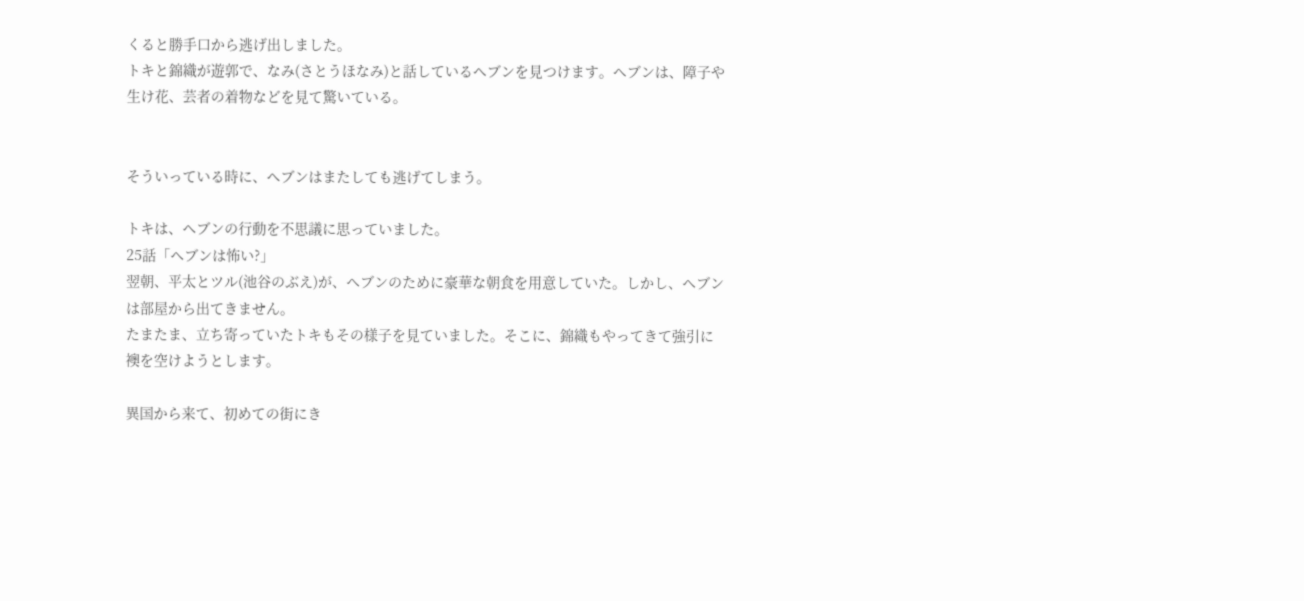くると勝手口から逃げ出しました。
トキと錦織が遊郭で、なみ(さとうほなみ)と話しているヘブンを見つけます。ヘブンは、障子や生け花、芸者の着物などを見て驚いている。


そういっている時に、ヘブンはまたしても逃げてしまう。

トキは、ヘブンの行動を不思議に思っていました。
25話「ヘブンは怖い?」
翌朝、平太とツル(池谷のぶえ)が、ヘブンのために豪華な朝食を用意していた。しかし、ヘブンは部屋から出てきません。
たまたま、立ち寄っていたトキもその様子を見ていました。そこに、錦織もやってきて強引に襖を空けようとします。

異国から来て、初めての街にき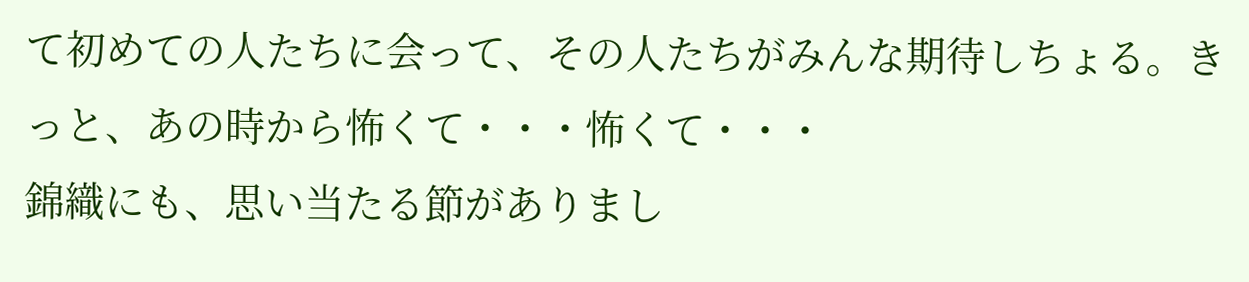て初めての人たちに会って、その人たちがみんな期待しちょる。きっと、あの時から怖くて・・・怖くて・・・
錦織にも、思い当たる節がありまし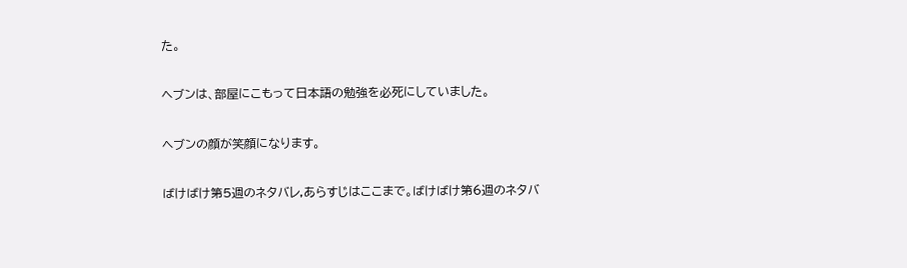た。

ヘブンは、部屋にこもって日本語の勉強を必死にしていました。

ヘブンの顔が笑顔になります。

ばけばけ第5週のネタバレ,あらすじはここまで。ばけばけ第6週のネタバ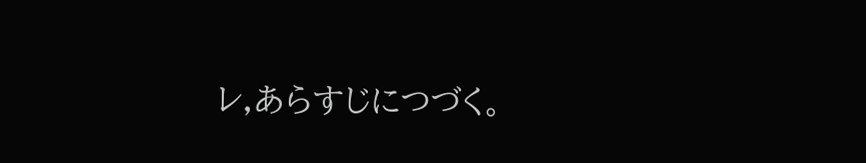レ,あらすじにつづく。